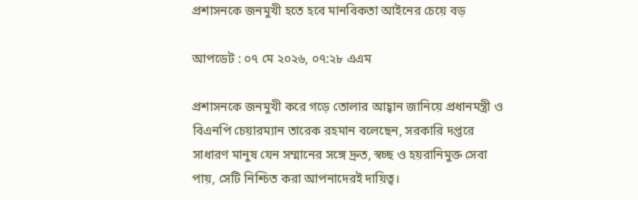প্রশাসনকে জনমুখী হতে হবে মানবিকতা আইনের চেয়ে বড়

আপডেট : ০৭ মে ২০২৬, ০৭:২৮ এএম

প্রশাসনকে জনমুখী করে গড়ে তোলার আহ্বান জানিয়ে প্রধানমন্ত্রী ও বিএনপি চেয়ারম্যান তারেক রহমান বলেছেন, সরকারি দপ্তরে সাধারণ মানুষ যেন সম্মানের সঙ্গে দ্রুত, স্বচ্ছ ও হয়রানিমুক্ত সেবা পায়, সেটি নিশ্চিত করা আপনাদেরই দায়িত্ব।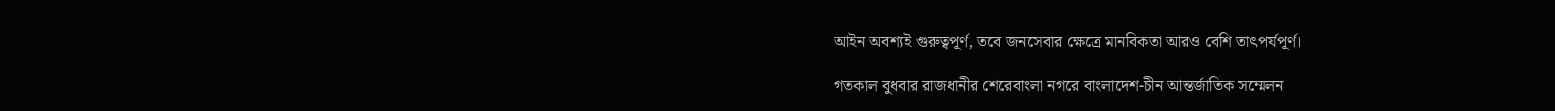আইন অবশ্যই গুরুত্বপূর্ণ, তবে জনসেবার ক্ষেত্রে মানবিকতা আরও বেশি তাৎপর্যপূর্ণ।

গতকাল বুধবার রাজধানীর শেরেবাংলা নগরে বাংলাদেশ-চীন আন্তর্জাতিক সম্মেলন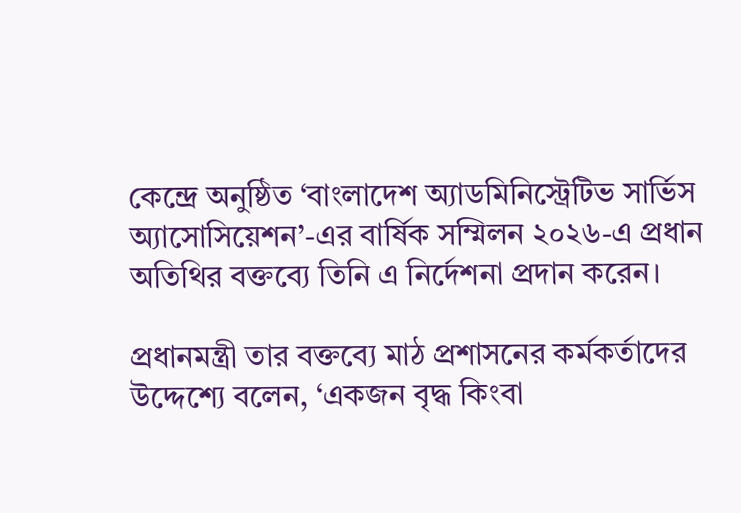কেন্দ্রে অনুষ্ঠিত ‘বাংলাদেশ অ্যাডমিনিস্ট্রেটিভ সার্ভিস অ্যাসোসিয়েশন’-এর বার্ষিক সম্মিলন ২০২৬-এ প্রধান অতিথির বক্তব্যে তিনি এ নির্দেশনা প্রদান করেন।

প্রধানমন্ত্রী তার বক্তব্যে মাঠ প্রশাসনের কর্মকর্তাদের উদ্দেশ্যে বলেন, ‘একজন বৃদ্ধ কিংবা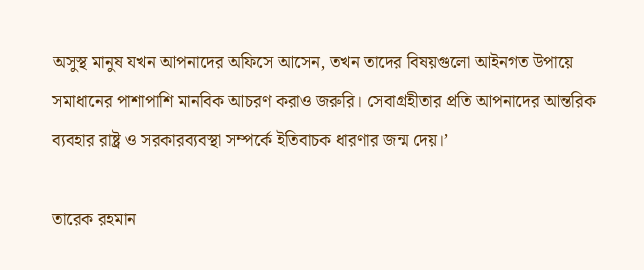অসুস্থ মানুষ যখন আপনাদের অফিসে আসেন, তখন তাদের বিষয়গুলো আইনগত উপায়ে সমাধানের পাশাপাশি মানবিক আচরণ করাও জরুরি। সেবাগ্রহীতার প্রতি আপনাদের আন্তরিক ব্যবহার রাষ্ট্র ও সরকারব্যবস্থা সম্পর্কে ইতিবাচক ধারণার জন্ম দেয়।’

তারেক রহমান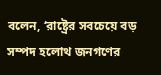বলেন, ‘রাষ্ট্রের সবচেয়ে বড় সম্পদ হলোথ জনগণের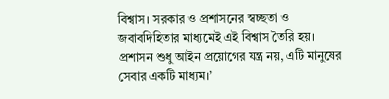বিশ্বাস। সরকার ও প্রশাসনের স্বচ্ছতা ও জবাবদিহিতার মাধ্যমেই এই বিশ্বাস তৈরি হয়। প্রশাসন শুধু আইন প্রয়োগের যন্ত্র নয়, এটি মানুষের সেবার একটি মাধ্যম।’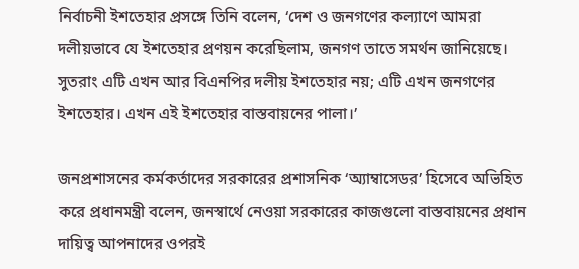নির্বাচনী ইশতেহার প্রসঙ্গে তিনি বলেন, ‘দেশ ও জনগণের কল্যাণে আমরা দলীয়ভাবে যে ইশতেহার প্রণয়ন করেছিলাম, জনগণ তাতে সমর্থন জানিয়েছে। সুতরাং এটি এখন আর বিএনপির দলীয় ইশতেহার নয়; এটি এখন জনগণের ইশতেহার। এখন এই ইশতেহার বাস্তবায়নের পালা।’

জনপ্রশাসনের কর্মকর্তাদের সরকারের প্রশাসনিক ‘অ্যাম্বাসেডর’ হিসেবে অভিহিত করে প্রধানমন্ত্রী বলেন, জনস্বার্থে নেওয়া সরকারের কাজগুলো বাস্তবায়নের প্রধান দায়িত্ব আপনাদের ওপরই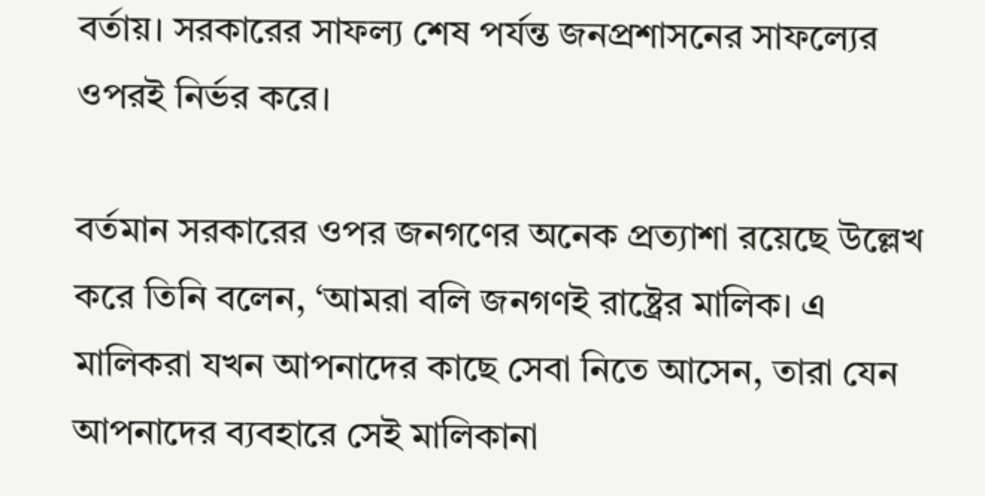বর্তায়। সরকারের সাফল্য শেষ পর্যন্ত জনপ্রশাসনের সাফল্যের ওপরই নির্ভর করে।

বর্তমান সরকারের ওপর জনগণের অনেক প্রত্যাশা রয়েছে উল্লেখ করে তিনি বলেন, ‘আমরা বলি জনগণই রাষ্ট্রের মালিক। এ মালিকরা যখন আপনাদের কাছে সেবা নিতে আসেন, তারা যেন আপনাদের ব্যবহারে সেই মালিকানা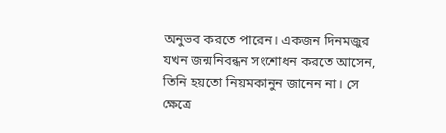অনুভব করতে পারেন। একজন দিনমজুর যখন জন্মনিবন্ধন সংশোধন করতে আসেন, তিনি হয়তো নিয়মকানুন জানেন না। সে ক্ষেত্রে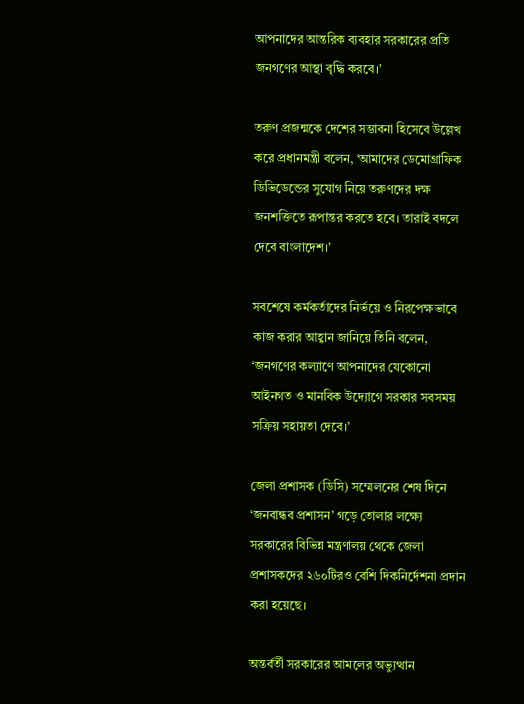আপনাদের আন্তরিক ব্যবহার সরকারের প্রতি জনগণের আস্থা বৃদ্ধি করবে।’

তরুণ প্রজন্মকে দেশের সম্ভাবনা হিসেবে উল্লেখ করে প্রধানমন্ত্রী বলেন, ‘আমাদের ডেমোগ্রাফিক ডিভিডেন্ডের সুযোগ নিয়ে তরুণদের দক্ষ জনশক্তিতে রূপান্তর করতে হবে। তারাই বদলে দেবে বাংলাদেশ।’

সবশেষে কর্মকর্তাদের নির্ভয়ে ও নিরপেক্ষভাবে কাজ করার আহ্বান জানিয়ে তিনি বলেন, ‘জনগণের কল্যাণে আপনাদের যেকোনো আইনগত ও মানবিক উদ্যোগে সরকার সবসময় সক্রিয় সহায়তা দেবে।’

জেলা প্রশাসক (ডিসি) সম্মেলনের শেষ দিনে ‘জনবান্ধব প্রশাসন’ গড়ে তোলার লক্ষ্যে সরকারের বিভিন্ন মন্ত্রণালয় থেকে জেলা প্রশাসকদের ২৬০টিরও বেশি দিকনির্দেশনা প্রদান করা হয়েছে।

অন্তর্বর্তী সরকারের আমলের অভ্যুত্থান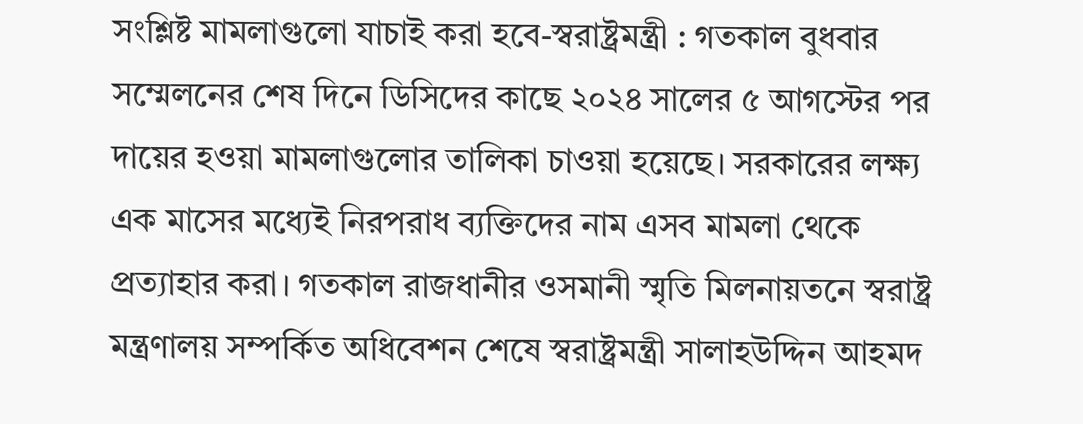সংশ্লিষ্ট মামলাগুলো যাচাই করা হবে-স্বরাষ্ট্রমন্ত্রী : গতকাল বুধবার সম্মেলনের শেষ দিনে ডিসিদের কাছে ২০২৪ সালের ৫ আগস্টের পর দায়ের হওয়া মামলাগুলোর তালিকা চাওয়া হয়েছে। সরকারের লক্ষ্য এক মাসের মধ্যেই নিরপরাধ ব্যক্তিদের নাম এসব মামলা থেকে প্রত্যাহার করা। গতকাল রাজধানীর ওসমানী স্মৃতি মিলনায়তনে স্বরাষ্ট্র মন্ত্রণালয় সম্পর্কিত অধিবেশন শেষে স্বরাষ্ট্রমন্ত্রী সালাহউদ্দিন আহমদ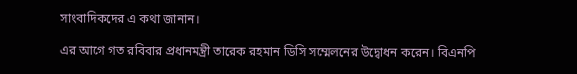সাংবাদিকদের এ কথা জানান।

এর আগে গত রবিবার প্রধানমন্ত্রী তারেক রহমান ডিসি সম্মেলনের উদ্বোধন করেন। বিএনপি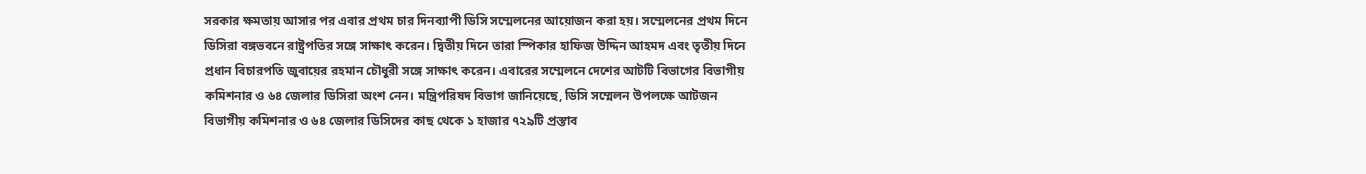সরকার ক্ষমতায় আসার পর এবার প্রথম চার দিনব্যাপী ডিসি সম্মেলনের আয়োজন করা হয়। সম্মেলনের প্রথম দিনে ডিসিরা বঙ্গভবনে রাষ্ট্রপতির সঙ্গে সাক্ষাৎ করেন। দ্বিতীয় দিনে তারা স্পিকার হাফিজ উদ্দিন আহমদ এবং তৃতীয় দিনে প্রধান বিচারপতি জুবায়ের রহমান চৌধুরী সঙ্গে সাক্ষাৎ করেন। এবারের সম্মেলনে দেশের আটটি বিভাগের বিভাগীয় কমিশনার ও ৬৪ জেলার ডিসিরা অংশ নেন। মন্ত্রিপরিষদ বিভাগ জানিয়েছে, ডিসি সম্মেলন উপলক্ষে আটজন বিভাগীয় কমিশনার ও ৬৪ জেলার ডিসিদের কাছ থেকে ১ হাজার ৭২৯টি প্রস্তাব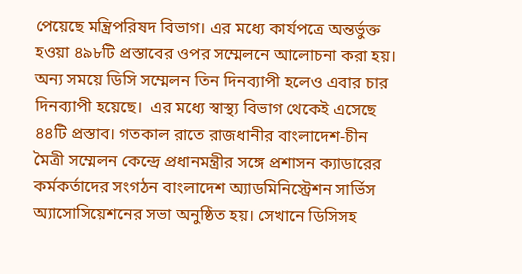পেয়েছে মন্ত্রিপরিষদ বিভাগ। এর মধ্যে কার্যপত্রে অন্তর্ভুক্ত হওয়া ৪৯৮টি প্রস্তাবের ওপর সম্মেলনে আলোচনা করা হয়। অন্য সময়ে ডিসি সম্মেলন তিন দিনব্যাপী হলেও এবার চার দিনব্যাপী হয়েছে।  এর মধ্যে স্বাস্থ্য বিভাগ থেকেই এসেছে ৪৪টি প্রস্তাব। গতকাল রাতে রাজধানীর বাংলাদেশ-চীন মৈত্রী সম্মেলন কেন্দ্রে প্রধানমন্ত্রীর সঙ্গে প্রশাসন ক্যাডারের কর্মকর্তাদের সংগঠন বাংলাদেশ অ্যাডমিনিস্ট্রেশন সার্ভিস অ্যাসোসিয়েশনের সভা অনুষ্ঠিত হয়। সেখানে ডিসিসহ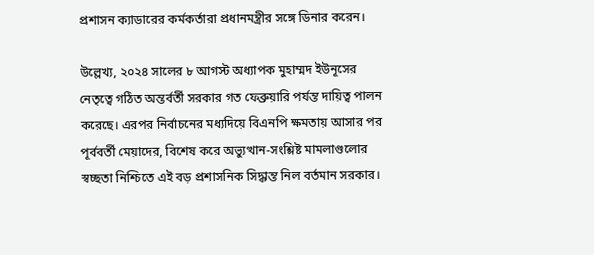প্রশাসন ক্যাডারের কর্মকর্তারা প্রধানমন্ত্রীর সঙ্গে ডিনার করেন।

উল্লেখ্য, ২০২৪ সালের ৮ আগস্ট অধ্যাপক মুহাম্মদ ইউনূসের নেতৃত্বে গঠিত অন্তর্বর্তী সরকার গত ফেব্রুয়ারি পর্যন্ত দায়িত্ব পালন করেছে। এরপর নির্বাচনের মধ্যদিয়ে বিএনপি ক্ষমতায় আসার পর পূর্ববর্তী মেয়াদের, বিশেষ করে অভ্যুত্থান-সংশ্লিষ্ট মামলাগুলোর স্বচ্ছতা নিশ্চিতে এই বড় প্রশাসনিক সিদ্ধান্ত নিল বর্তমান সরকার।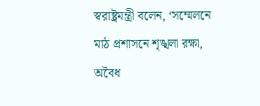স্বরাষ্ট্রমন্ত্রী বলেন, ‘সম্মেলনে মাঠ প্রশাসনে শৃঙ্খলা রক্ষা, অবৈধ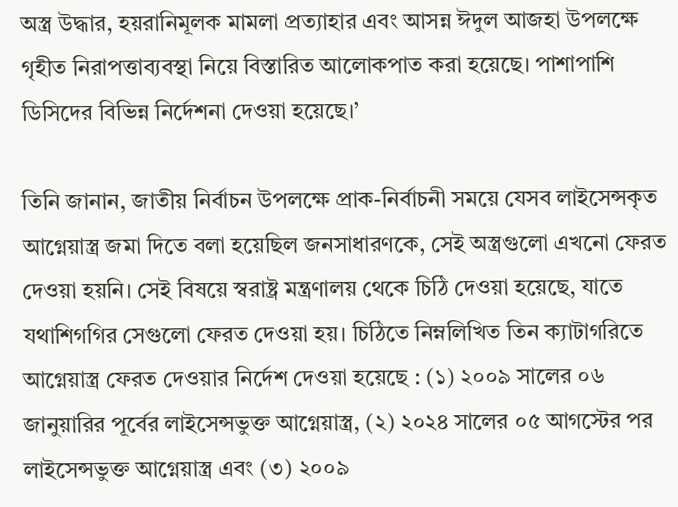অস্ত্র উদ্ধার, হয়রানিমূলক মামলা প্রত্যাহার এবং আসন্ন ঈদুল আজহা উপলক্ষে গৃহীত নিরাপত্তাব্যবস্থা নিয়ে বিস্তারিত আলোকপাত করা হয়েছে। পাশাপাশি ডিসিদের বিভিন্ন নির্দেশনা দেওয়া হয়েছে।’

তিনি জানান, জাতীয় নির্বাচন উপলক্ষে প্রাক-নির্বাচনী সময়ে যেসব লাইসেন্সকৃত আগ্নেয়াস্ত্র জমা দিতে বলা হয়েছিল জনসাধারণকে, সেই অস্ত্রগুলো এখনো ফেরত দেওয়া হয়নি। সেই বিষয়ে স্বরাষ্ট্র মন্ত্রণালয় থেকে চিঠি দেওয়া হয়েছে, যাতে যথাশিগগির সেগুলো ফেরত দেওয়া হয়। চিঠিতে নিম্নলিখিত তিন ক্যাটাগরিতে আগ্নেয়াস্ত্র ফেরত দেওয়ার নির্দেশ দেওয়া হয়েছে : (১) ২০০৯ সালের ০৬ জানুয়ারির পূর্বের লাইসেন্সভুক্ত আগ্নেয়াস্ত্র, (২) ২০২৪ সালের ০৫ আগস্টের পর লাইসেন্সভুক্ত আগ্নেয়াস্ত্র এবং (৩) ২০০৯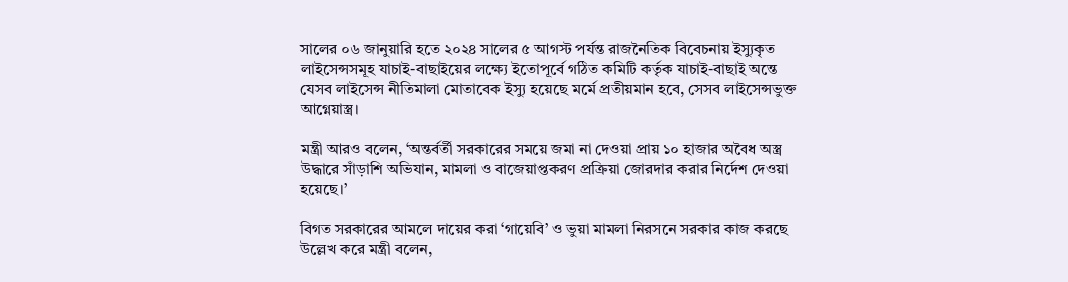সালের ০৬ জানুয়ারি হতে ২০২৪ সালের ৫ আগস্ট পর্যন্ত রাজনৈতিক বিবেচনায় ইস্যুকৃত লাইসেন্সসমূহ যাচাই-বাছাইয়ের লক্ষ্যে ইতোপূর্বে গঠিত কমিটি কর্তৃক যাচাই-বাছাই অন্তে যেসব লাইসেন্স নীতিমালা মোতাবেক ইস্যু হয়েছে মর্মে প্রতীয়মান হবে, সেসব লাইসেন্সভুক্ত আগ্নেয়াস্ত্র।

মন্ত্রী আরও বলেন, ‘অন্তর্বর্তী সরকারের সময়ে জমা না দেওয়া প্রায় ১০ হাজার অবৈধ অস্ত্র উদ্ধারে সাঁড়াশি অভিযান, মামলা ও বাজেয়াপ্তকরণ প্রক্রিয়া জোরদার করার নির্দেশ দেওয়া হয়েছে।’

বিগত সরকারের আমলে দায়ের করা ‘গায়েবি’ ও ভুয়া মামলা নিরসনে সরকার কাজ করছে উল্লেখ করে মন্ত্রী বলেন,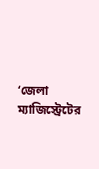‘জেলা ম্যাজিস্ট্রেটের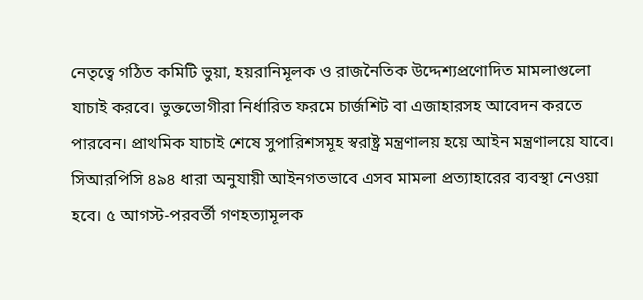নেতৃত্বে গঠিত কমিটি ভুয়া, হয়রানিমূলক ও রাজনৈতিক উদ্দেশ্যপ্রণোদিত মামলাগুলো যাচাই করবে। ভুক্তভোগীরা নির্ধারিত ফরমে চার্জশিট বা এজাহারসহ আবেদন করতে পারবেন। প্রাথমিক যাচাই শেষে সুপারিশসমূহ স্বরাষ্ট্র মন্ত্রণালয় হয়ে আইন মন্ত্রণালয়ে যাবে। সিআরপিসি ৪৯৪ ধারা অনুযায়ী আইনগতভাবে এসব মামলা প্রত্যাহারের ব্যবস্থা নেওয়া হবে। ৫ আগস্ট-পরবর্তী গণহত্যামূলক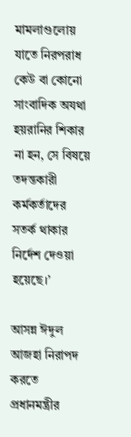মামলাগুলোয় যাতে নিরপরাধ কেউ বা কোনো সাংবাদিক অযথা হয়রানির শিকার না হন, সে বিষয়ে তদন্তকারী কর্মকর্তাদের সতর্ক থাকার নির্দেশ দেওয়া হয়েছে।’

আসন্ন ঈদুল আজহা নিরাপদ করতে প্রধানমন্ত্রীর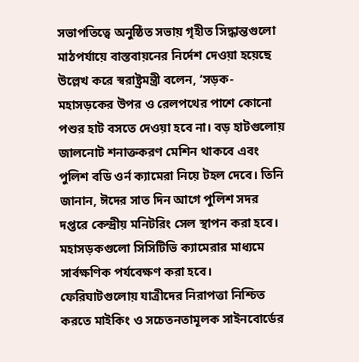সভাপতিত্বে অনুষ্ঠিত সভায় গৃহীত সিদ্ধান্তগুলো মাঠপর্যায়ে বাস্তবায়নের নির্দেশ দেওয়া হয়েছে উল্লেখ করে স্বরাষ্ট্রমন্ত্রী বলেন, ‘সড়ক-মহাসড়কের উপর ও রেলপথের পাশে কোনো পশুর হাট বসতে দেওয়া হবে না। বড় হাটগুলোয় জালনোট শনাক্তকরণ মেশিন থাকবে এবং পুলিশ বডি ওর্ন ক্যামেরা নিয়ে টহল দেবে। তিনি জানান, ঈদের সাত দিন আগে পুলিশ সদর দপ্তরে কেন্দ্রীয় মনিটরিং সেল স্থাপন করা হবে। মহাসড়কগুলো সিসিটিভি ক্যামেরার মাধ্যমে সার্বক্ষণিক পর্যবেক্ষণ করা হবে। ফেরিঘাটগুলোয় যাত্রীদের নিরাপত্তা নিশ্চিত করতে মাইকিং ও সচেতনতামূলক সাইনবোর্ডের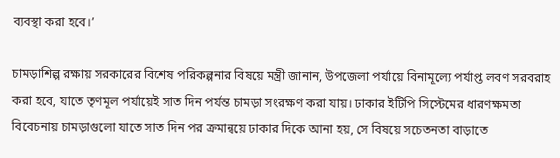ব্যবস্থা করা হবে।’

চামড়াশিল্প রক্ষায় সরকারের বিশেষ পরিকল্পনার বিষয়ে মন্ত্রী জানান, উপজেলা পর্যায়ে বিনামূল্যে পর্যাপ্ত লবণ সরবরাহ করা হবে, যাতে তৃণমূল পর্যায়েই সাত দিন পর্যন্ত চামড়া সংরক্ষণ করা যায়। ঢাকার ইটিপি সিস্টেমের ধারণক্ষমতা বিবেচনায় চামড়াগুলো যাতে সাত দিন পর ক্রমান্বয়ে ঢাকার দিকে আনা হয়, সে বিষয়ে সচেতনতা বাড়াতে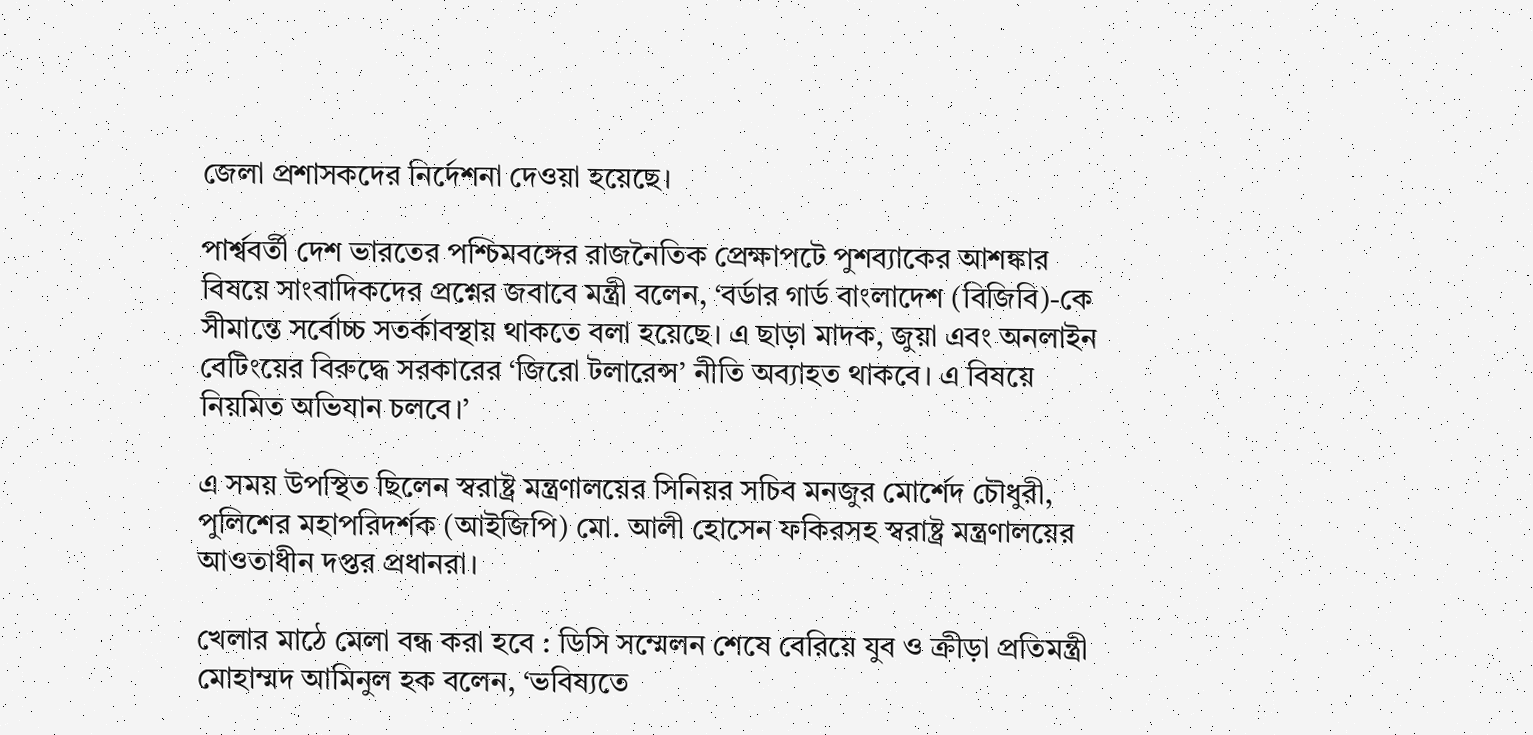জেলা প্রশাসকদের নির্দেশনা দেওয়া হয়েছে।

পার্শ্ববর্তী দেশ ভারতের পশ্চিমবঙ্গের রাজনৈতিক প্রেক্ষাপটে পুশব্যাকের আশঙ্কার বিষয়ে সাংবাদিকদের প্রশ্নের জবাবে মন্ত্রী বলেন, ‘বর্ডার গার্ড বাংলাদেশ (বিজিবি)-কে সীমান্তে সর্বোচ্চ সতর্কাবস্থায় থাকতে বলা হয়েছে। এ ছাড়া মাদক, জুয়া এবং অনলাইন বেটিংয়ের বিরুদ্ধে সরকারের ‘জিরো টলারেন্স’ নীতি অব্যাহত থাকবে। এ বিষয়ে নিয়মিত অভিযান চলবে।’

এ সময় উপস্থিত ছিলেন স্বরাষ্ট্র মন্ত্রণালয়ের সিনিয়র সচিব মনজুর মোর্শেদ চৌধুরী, পুলিশের মহাপরিদর্শক (আইজিপি) মো. আলী হোসেন ফকিরসহ স্বরাষ্ট্র মন্ত্রণালয়ের আওতাধীন দপ্তর প্রধানরা।

খেলার মাঠে মেলা বন্ধ করা হবে : ডিসি সম্মেলন শেষে বেরিয়ে যুব ও ক্রীড়া প্রতিমন্ত্রী মোহাম্মদ আমিনুল হক বলেন, ‘ভবিষ্যতে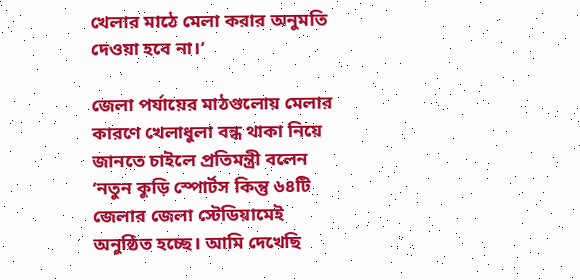খেলার মাঠে মেলা করার অনুমতি দেওয়া হবে না।’

জেলা পর্যায়ের মাঠগুলোয় মেলার কারণে খেলাধুলা বন্ধ থাকা নিয়ে জানতে চাইলে প্রতিমন্ত্রী বলেন ‘নতুন কুড়ি স্পোর্টস কিন্তু ৬৪টি জেলার জেলা স্টেডিয়ামেই অনুষ্ঠিত হচ্ছে। আমি দেখেছি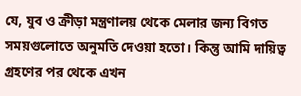যে, যুব ও ক্রীড়া মন্ত্রণালয় থেকে মেলার জন্য বিগত সময়গুলোতে অনুমতি দেওয়া হতো। কিন্তু আমি দায়িত্ব গ্রহণের পর থেকে এখন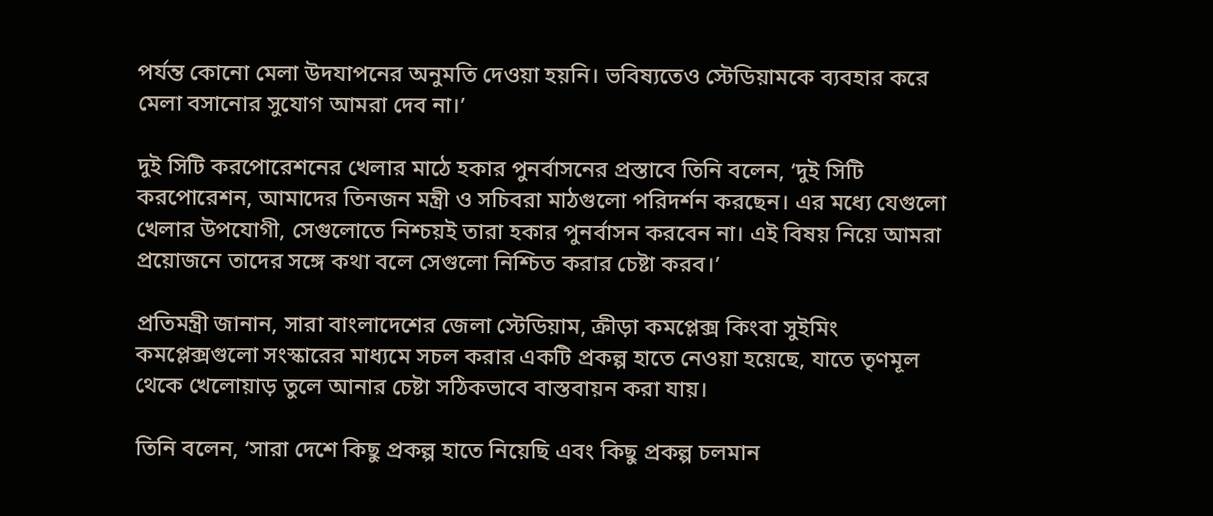পর্যন্ত কোনো মেলা উদযাপনের অনুমতি দেওয়া হয়নি। ভবিষ্যতেও স্টেডিয়ামকে ব্যবহার করে মেলা বসানোর সুযোগ আমরা দেব না।’

দুই সিটি করপোরেশনের খেলার মাঠে হকার পুনর্বাসনের প্রস্তাবে তিনি বলেন, ‘দুই সিটি করপোরেশন, আমাদের তিনজন মন্ত্রী ও সচিবরা মাঠগুলো পরিদর্শন করছেন। এর মধ্যে যেগুলো খেলার উপযোগী, সেগুলোতে নিশ্চয়ই তারা হকার পুনর্বাসন করবেন না। এই বিষয় নিয়ে আমরা প্রয়োজনে তাদের সঙ্গে কথা বলে সেগুলো নিশ্চিত করার চেষ্টা করব।’

প্রতিমন্ত্রী জানান, সারা বাংলাদেশের জেলা স্টেডিয়াম, ক্রীড়া কমপ্লেক্স কিংবা সুইমিং কমপ্লেক্সগুলো সংস্কারের মাধ্যমে সচল করার একটি প্রকল্প হাতে নেওয়া হয়েছে, যাতে তৃণমূল থেকে খেলোয়াড় তুলে আনার চেষ্টা সঠিকভাবে বাস্তবায়ন করা যায়।

তিনি বলেন, ‘সারা দেশে কিছু প্রকল্প হাতে নিয়েছি এবং কিছু প্রকল্প চলমান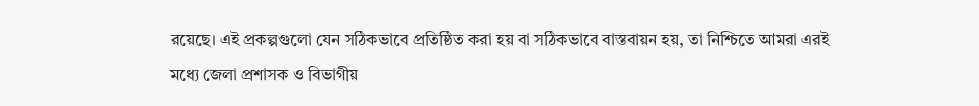রয়েছে। এই প্রকল্পগুলো যেন সঠিকভাবে প্রতিষ্ঠিত করা হয় বা সঠিকভাবে বাস্তবায়ন হয়, তা নিশ্চিতে আমরা এরই মধ্যে জেলা প্রশাসক ও বিভাগীয়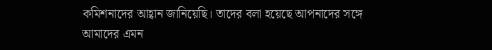কমিশনাদের আহ্বান জানিয়েছি। তাদের বলা হয়েছে আপনাদের সঙ্গে আমাদের এমন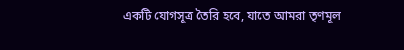একটি যোগসূত্র তৈরি হবে, যাতে আমরা তৃণমূল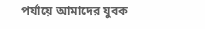পর্যায়ে আমাদের যুবক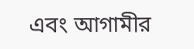এবং আগামীর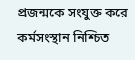প্রজন্মকে সংযুক্ত করে কর্মসংস্থান নিশ্চিত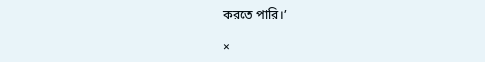করতে পারি।’

×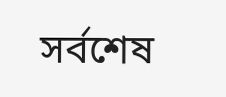সর্বশেষ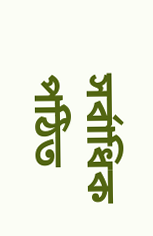সর্বাধিক পঠিত